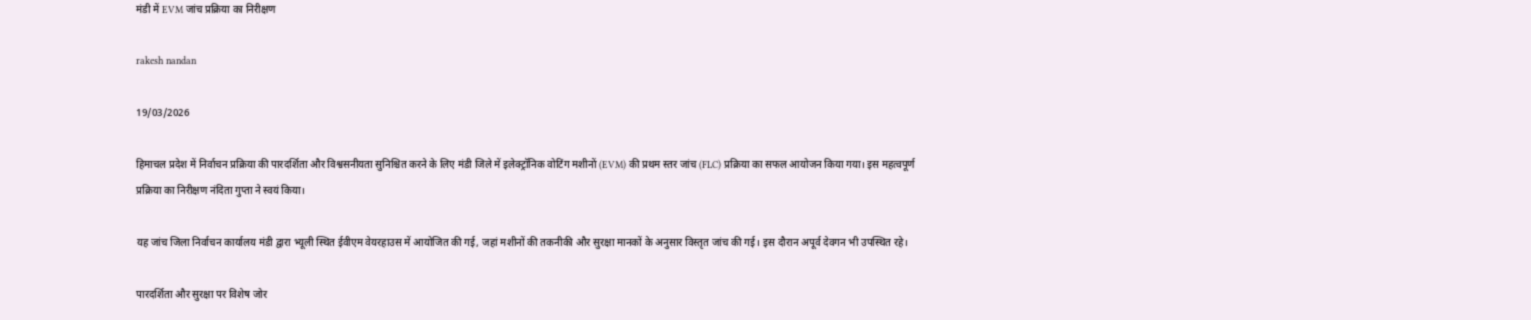मंडी में EVM जांच प्रक्रिया का निरीक्षण

rakesh nandan

19/03/2026

हिमाचल प्रदेश में निर्वाचन प्रक्रिया की पारदर्शिता और विश्वसनीयता सुनिश्चित करने के लिए मंडी जिले में इलेक्ट्रॉनिक वोटिंग मशीनों (EVM) की प्रथम स्तर जांच (FLC) प्रक्रिया का सफल आयोजन किया गया। इस महत्वपूर्ण प्रक्रिया का निरीक्षण नंदिता गुप्ता ने स्वयं किया।

यह जांच जिला निर्वाचन कार्यालय मंडी द्वारा भ्यूली स्थित ईवीएम वेयरहाउस में आयोजित की गई, जहां मशीनों की तकनीकी और सुरक्षा मानकों के अनुसार विस्तृत जांच की गई। इस दौरान अपूर्व देवगन भी उपस्थित रहे।

पारदर्शिता और सुरक्षा पर विशेष जोर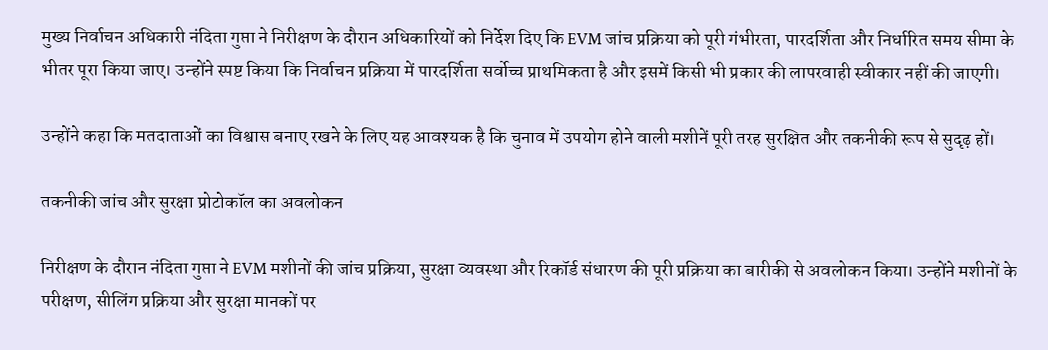मुख्य निर्वाचन अधिकारी नंदिता गुप्ता ने निरीक्षण के दौरान अधिकारियों को निर्देश दिए कि EVM जांच प्रक्रिया को पूरी गंभीरता, पारदर्शिता और निर्धारित समय सीमा के भीतर पूरा किया जाए। उन्होंने स्पष्ट किया कि निर्वाचन प्रक्रिया में पारदर्शिता सर्वोच्च प्राथमिकता है और इसमें किसी भी प्रकार की लापरवाही स्वीकार नहीं की जाएगी।

उन्होंने कहा कि मतदाताओं का विश्वास बनाए रखने के लिए यह आवश्यक है कि चुनाव में उपयोग होने वाली मशीनें पूरी तरह सुरक्षित और तकनीकी रूप से सुदृढ़ हों।

तकनीकी जांच और सुरक्षा प्रोटोकॉल का अवलोकन

निरीक्षण के दौरान नंदिता गुप्ता ने EVM मशीनों की जांच प्रक्रिया, सुरक्षा व्यवस्था और रिकॉर्ड संधारण की पूरी प्रक्रिया का बारीकी से अवलोकन किया। उन्होंने मशीनों के परीक्षण, सीलिंग प्रक्रिया और सुरक्षा मानकों पर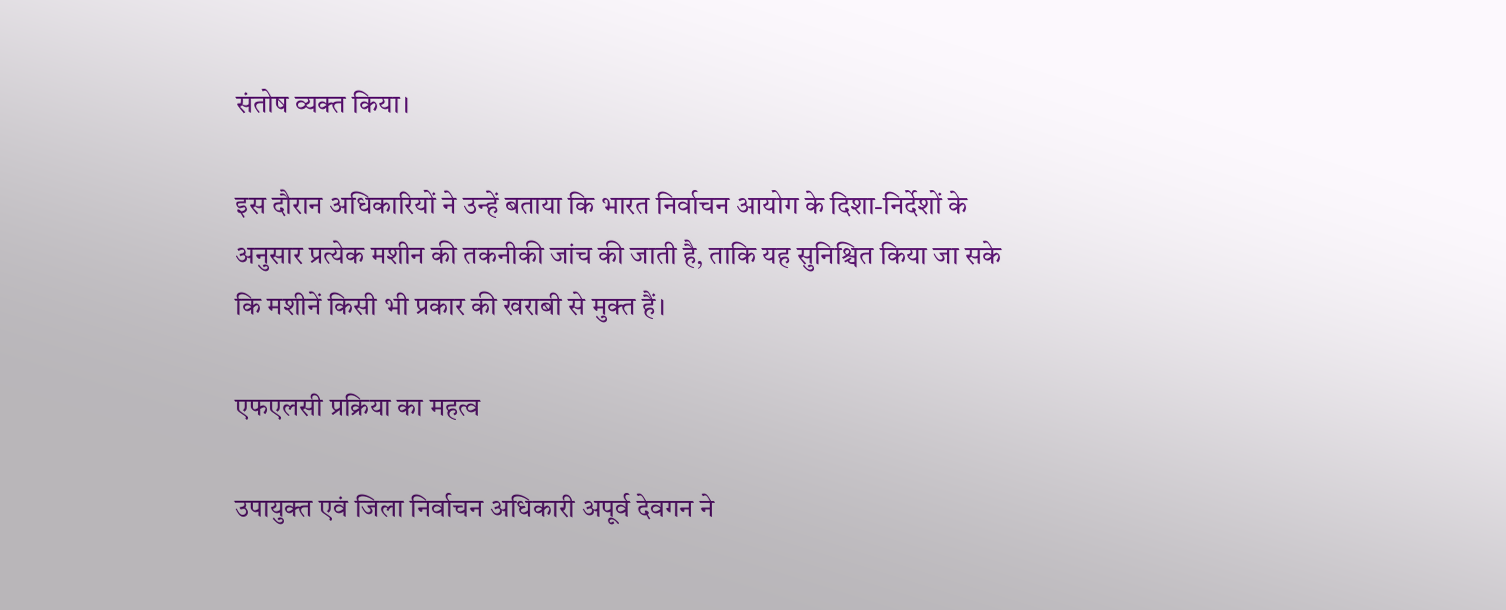संतोष व्यक्त किया।

इस दौरान अधिकारियों ने उन्हें बताया कि भारत निर्वाचन आयोग के दिशा-निर्देशों के अनुसार प्रत्येक मशीन की तकनीकी जांच की जाती है, ताकि यह सुनिश्चित किया जा सके कि मशीनें किसी भी प्रकार की खराबी से मुक्त हैं।

एफएलसी प्रक्रिया का महत्व

उपायुक्त एवं जिला निर्वाचन अधिकारी अपूर्व देवगन ने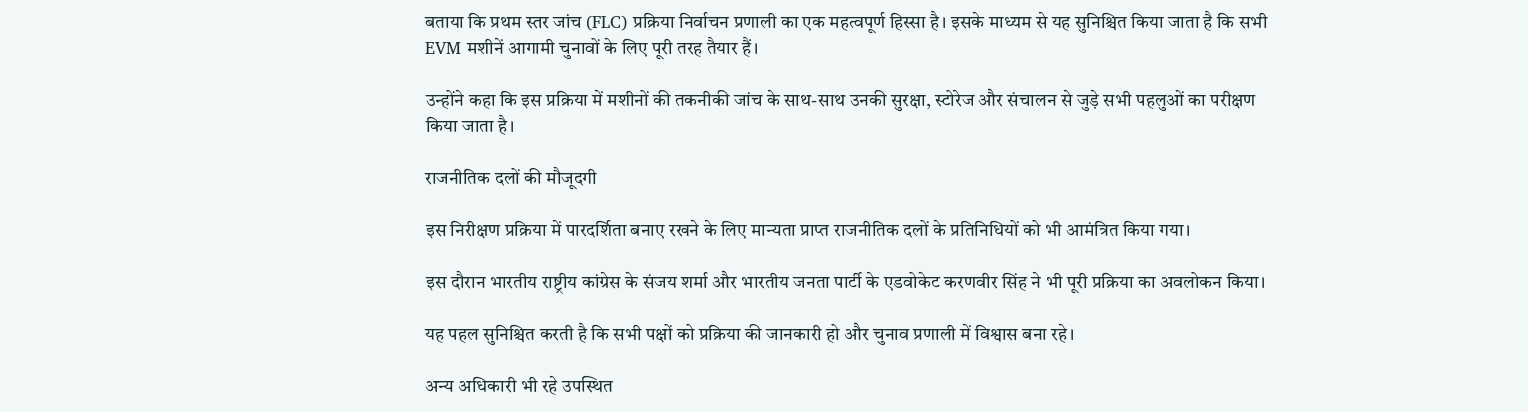बताया कि प्रथम स्तर जांच (FLC) प्रक्रिया निर्वाचन प्रणाली का एक महत्वपूर्ण हिस्सा है। इसके माध्यम से यह सुनिश्चित किया जाता है कि सभी EVM मशीनें आगामी चुनावों के लिए पूरी तरह तैयार हैं।

उन्होंने कहा कि इस प्रक्रिया में मशीनों की तकनीकी जांच के साथ-साथ उनकी सुरक्षा, स्टोरेज और संचालन से जुड़े सभी पहलुओं का परीक्षण किया जाता है।

राजनीतिक दलों की मौजूदगी

इस निरीक्षण प्रक्रिया में पारदर्शिता बनाए रखने के लिए मान्यता प्राप्त राजनीतिक दलों के प्रतिनिधियों को भी आमंत्रित किया गया।

इस दौरान भारतीय राष्ट्रीय कांग्रेस के संजय शर्मा और भारतीय जनता पार्टी के एडवोकेट करणवीर सिंह ने भी पूरी प्रक्रिया का अवलोकन किया।

यह पहल सुनिश्चित करती है कि सभी पक्षों को प्रक्रिया की जानकारी हो और चुनाव प्रणाली में विश्वास बना रहे।

अन्य अधिकारी भी रहे उपस्थित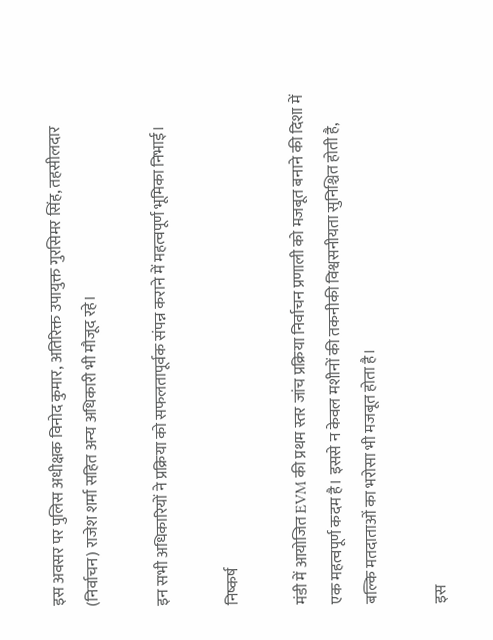इस अवसर पर पुलिस अधीक्षक विनोद कुमार, अतिरिक्त उपायुक्त गुरसिमर सिंह, तहसीलदार (निर्वाचन) राजेश शर्मा सहित अन्य अधिकारी भी मौजूद रहे।

इन सभी अधिकारियों ने प्रक्रिया को सफलतापूर्वक संपन्न कराने में महत्वपूर्ण भूमिका निभाई।

निष्कर्ष

मंडी में आयोजित EVM की प्रथम स्तर जांच प्रक्रिया निर्वाचन प्रणाली को मजबूत बनाने की दिशा में एक महत्वपूर्ण कदम है। इससे न केवल मशीनों की तकनीकी विश्वसनीयता सुनिश्चित होती है, बल्कि मतदाताओं का भरोसा भी मजबूत होता है।

इस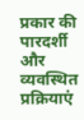प्रकार की पारदर्शी और व्यवस्थित प्रक्रियाएं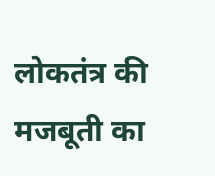लोकतंत्र की मजबूती का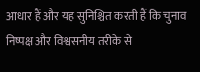आधार हैं और यह सुनिश्चित करती हैं कि चुनाव निष्पक्ष और विश्वसनीय तरीके से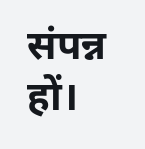संपन्न हों।